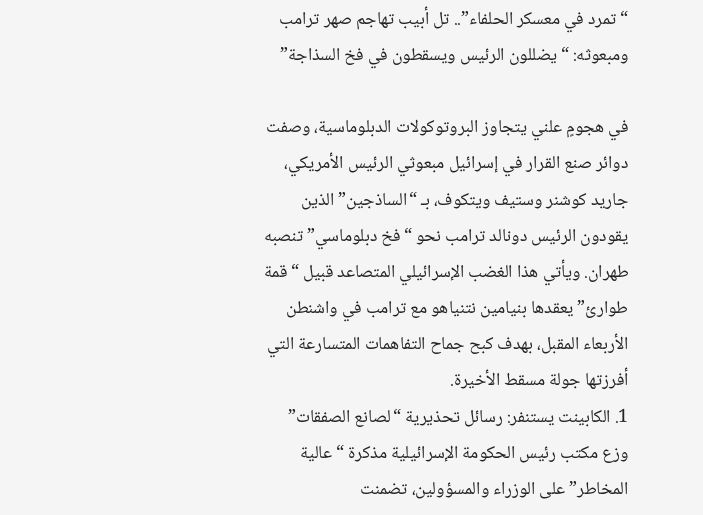“تمرد في معسكر الحلفاء”.. تل أبيب تهاجم صهر ترامب ومبعوثه: “يضللون الرئيس ويسقطون في فخ السذاجة”

في هجومٍ علني يتجاوز البروتوكولات الدبلوماسية، وصفت دوائر صنع القرار في إسرائيل مبعوثي الرئيس الأمريكي، جاريد كوشنر وستيف ويتكوف، بـ “الساذجين” الذين يقودون الرئيس دونالد ترامب نحو “فخ دبلوماسي” تنصبه طهران. ويأتي هذا الغضب الإسرائيلي المتصاعد قبيل “قمة طوارئ” يعقدها بنيامين نتنياهو مع ترامب في واشنطن الأربعاء المقبل، بهدف كبح جماح التفاهمات المتسارعة التي أفرزتها جولة مسقط الأخيرة.
1. الكابينت يستنفر: رسائل تحذيرية “لصانع الصفقات”
وزع مكتب رئيس الحكومة الإسرائيلية مذكرة “عالية المخاطر” على الوزراء والمسؤولين، تضمنت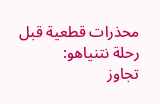محذرات قطعية قبل رحلة نتنياهو:
تجاوز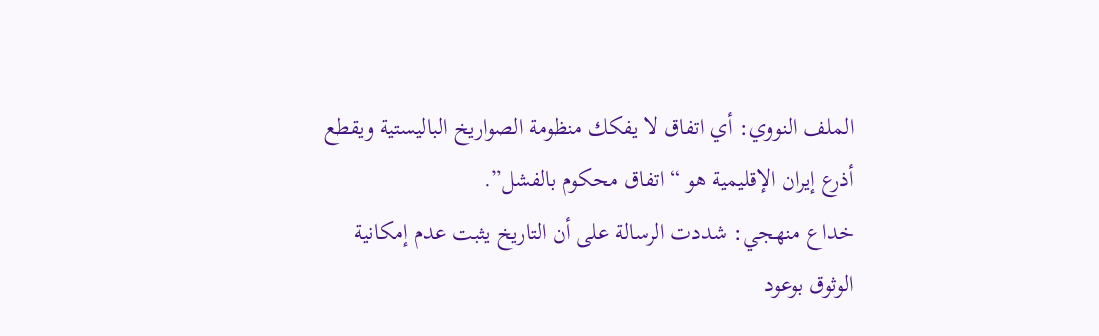الملف النووي: أي اتفاق لا يفكك منظومة الصواريخ الباليستية ويقطع أذرع إيران الإقليمية هو “اتفاق محكوم بالفشل”.
خداع منهجي: شددت الرسالة على أن التاريخ يثبت عدم إمكانية الوثوق بوعود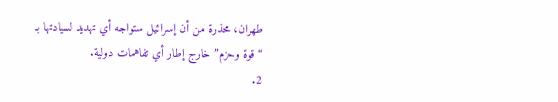طهران، محذرة من أن إسرائيل ستواجه أي تهديد لسيادتها بـ “قوة وحزم” خارج إطار أي تفاهمات دولية.
2.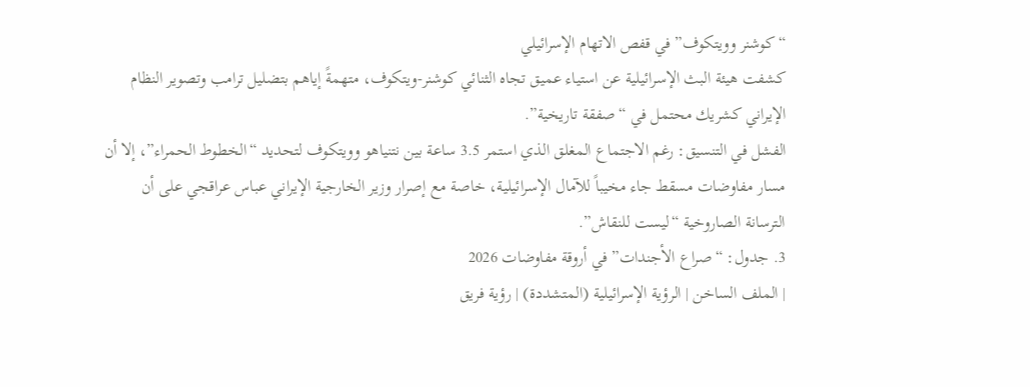“كوشنر وويتكوف” في قفص الاتهام الإسرائيلي
كشفت هيئة البث الإسرائيلية عن استياء عميق تجاه الثنائي كوشنر-ويتكوف، متهمةً إياهم بتضليل ترامب وتصوير النظام الإيراني كشريك محتمل في “صفقة تاريخية”.
الفشل في التنسيق: رغم الاجتماع المغلق الذي استمر 3.5 ساعة بين نتنياهو وويتكوف لتحديد “الخطوط الحمراء”، إلا أن مسار مفاوضات مسقط جاء مخيباً للآمال الإسرائيلية، خاصة مع إصرار وزير الخارجية الإيراني عباس عراقجي على أن الترسانة الصاروخية “ليست للنقاش”.
3. جدول: “صراع الأجندات” في أروقة مفاوضات 2026
| الملف الساخن | الرؤية الإسرائيلية (المتشددة) | رؤية فريق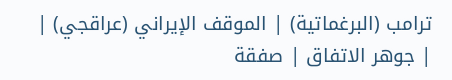ترامب (البرغماتية) | الموقف الإيراني (عراقجي) |
| جوهر الاتفاق | صفقة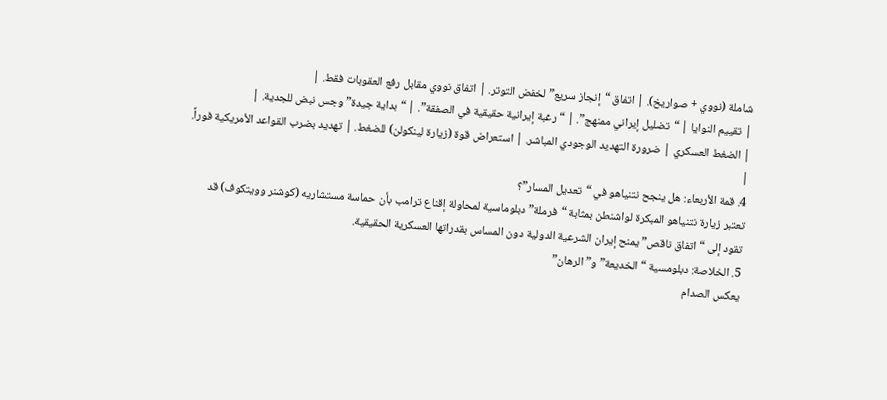شاملة (نووي + صواريخ). | اتفاق “إنجاز سريع” لخفض التوتر. | اتفاق نووي مقابل رفع العقوبات فقط. |
| تقييم النوايا | “تضليل إيراني ممنهج”. | “رغبة إيرانية حقيقية في الصفقة”. | “بداية جيدة” وجس نبض للجدية. |
| الضغط العسكري | ضرورة التهديد الوجودي المباشر. | استعراض قوة (زيارة لينكولن) للضغط. | تهديد بضرب القواعد الأمريكية فوراً. |
4. قمة الأربعاء: هل ينجح نتنياهو في “تعديل المسار”؟
تعتبر زيارة نتنياهو المبكرة لواشنطن بمثابة “فرملة” دبلوماسية لمحاولة إقناع ترامب بأن حماسة مستشاريه (كوشنر وويتكوف) قد تقود إلى “اتفاق ناقص” يمنح إيران الشرعية الدولية دون المساس بقدراتها العسكرية الحقيقية.
5. الخلاصة: دبلومسية “الخديعة” و”الرهان”
يعكس الصدام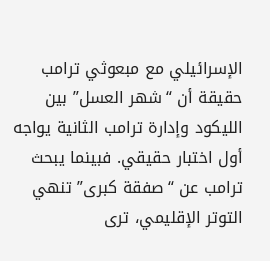الإسرائيلي مع مبعوثي ترامب حقيقة أن “شهر العسل” بين الليكود وإدارة ترامب الثانية يواجه أول اختبار حقيقي. فبينما يبحث ترامب عن “صفقة كبرى” تنهي التوتر الإقليمي، ترى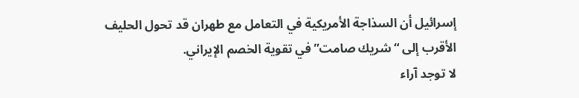إسرائيل أن السذاجة الأمريكية في التعامل مع طهران قد تحول الحليف الأقرب إلى “شريك صامت” في تقوية الخصم الإيراني.
لا توجد آراء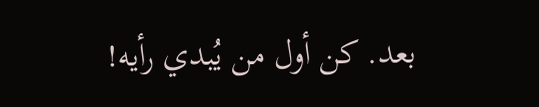بعد. كن أول من يُبدي رأيه!